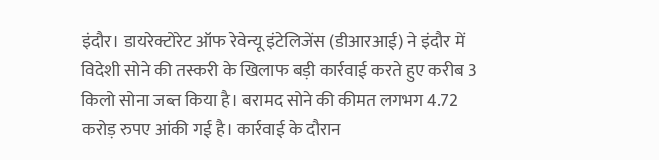इंदौर। डायरेक्टोरेट ऑफ रेवेन्यू इंटेलिजेंस (डीआरआई) ने इंदौर में विदेशी सोने की तस्करी के खिलाफ बड़ी कार्रवाई करते हुए करीब 3 किलो सोना जब्त किया है। बरामद सोने की कीमत लगभग 4.72 करोड़ रुपए आंकी गई है। कार्रवाई के दौरान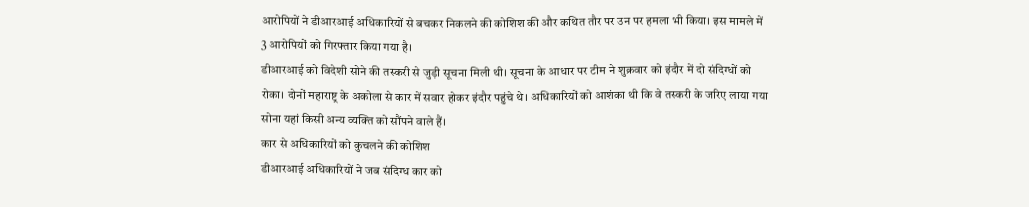आरोपियों ने डीआरआई अधिकारियों से बचकर निकलने की कोशिश की और कथित तौर पर उन पर हमला भी किया। इस मामले में 3 आरोपियों को गिरफ्तार किया गया है।
डीआरआई को विदेशी सोने की तस्करी से जुड़ी सूचना मिली थी। सूचना के आधार पर टीम ने शुक्रवार को इंदौर में दो संदिग्धों को रोका। दोनों महाराष्ट्र के अकोला से कार में सवार होकर इंदौर पहुंचे थे। अधिकारियों को आशंका थी कि वे तस्करी के जरिए लाया गया सोना यहां किसी अन्य व्यक्ति को सौंपने वाले हैं।
कार से अधिकारियों को कुचलने की कोशिश
डीआरआई अधिकारियों ने जब संदिग्ध कार को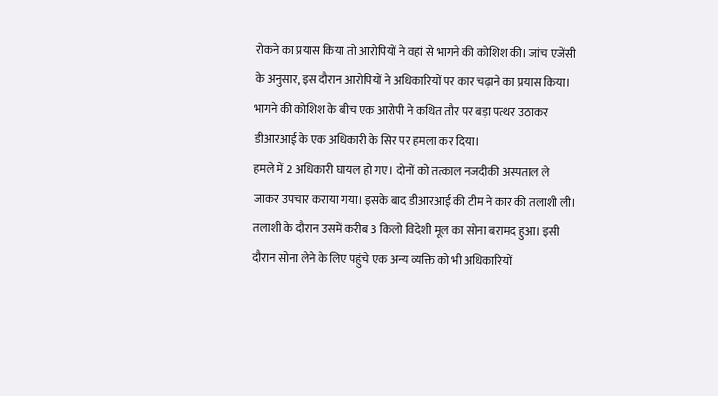रोकने का प्रयास किया तो आरोपियों ने वहां से भागने की कोशिश की। जांच एजेंसी के अनुसार, इस दौरान आरोपियों ने अधिकारियों पर कार चढ़ाने का प्रयास किया। भागने की कोशिश के बीच एक आरोपी ने कथित तौर पर बड़ा पत्थर उठाकर डीआरआई के एक अधिकारी के सिर पर हमला कर दिया।
हमले में 2 अधिकारी घायल हो गए। दोनों को तत्काल नजदीकी अस्पताल ले जाकर उपचार कराया गया। इसके बाद डीआरआई की टीम ने कार की तलाशी ली। तलाशी के दौरान उसमें करीब 3 किलो विदेशी मूल का सोना बरामद हुआ। इसी दौरान सोना लेने के लिए पहुंचे एक अन्य व्यक्ति को भी अधिकारियों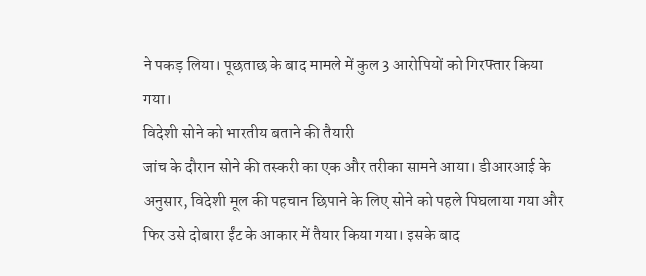ने पकड़ लिया। पूछताछ के बाद मामले में कुल 3 आरोपियों को गिरफ्तार किया गया।
विदेशी सोने को भारतीय बताने की तैयारी
जांच के दौरान सोने की तस्करी का एक और तरीका सामने आया। डीआरआई के अनुसार, विदेशी मूल की पहचान छिपाने के लिए सोने को पहले पिघलाया गया और फिर उसे दोबारा ईंट के आकार में तैयार किया गया। इसके बाद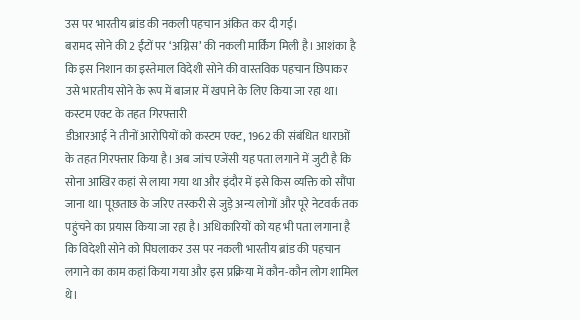उस पर भारतीय ब्रांड की नकली पहचान अंकित कर दी गई।
बरामद सोने की 2 ईंटों पर ‘अग्निस’ की नकली मार्किंग मिली है। आशंका है कि इस निशान का इस्तेमाल विदेशी सोने की वास्तविक पहचान छिपाकर उसे भारतीय सोने के रूप में बाजार में खपाने के लिए किया जा रहा था।
कस्टम एक्ट के तहत गिरफ्तारी
डीआरआई ने तीनों आरोपियों को कस्टम एक्ट, 1962 की संबंधित धाराओं के तहत गिरफ्तार किया है। अब जांच एजेंसी यह पता लगाने में जुटी है कि सोना आखिर कहां से लाया गया था और इंदौर में इसे किस व्यक्ति को सौंपा जाना था। पूछताछ के जरिए तस्करी से जुड़े अन्य लोगों और पूरे नेटवर्क तक पहुंचने का प्रयास किया जा रहा है। अधिकारियों को यह भी पता लगाना है कि विदेशी सोने को पिघलाकर उस पर नकली भारतीय ब्रांड की पहचान लगाने का काम कहां किया गया और इस प्रक्रिया में कौन-कौन लोग शामिल थे।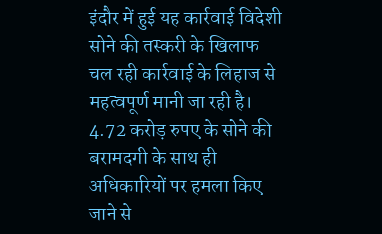इंदौर में हुई यह कार्रवाई विदेशी सोने की तस्करी के खिलाफ चल रही कार्रवाई के लिहाज से महत्वपूर्ण मानी जा रही है। 4.72 करोड़ रुपए के सोने की बरामदगी के साथ ही अधिकारियों पर हमला किए जाने से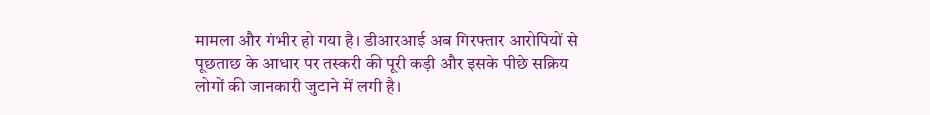मामला और गंभीर हो गया है। डीआरआई अब गिरफ्तार आरोपियों से पूछताछ के आधार पर तस्करी की पूरी कड़ी और इसके पीछे सक्रिय लोगों की जानकारी जुटाने में लगी है।